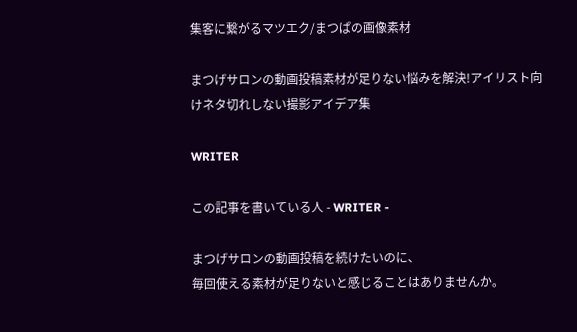集客に繋がるマツエク/まつぱの画像素材

まつげサロンの動画投稿素材が足りない悩みを解決!アイリスト向けネタ切れしない撮影アイデア集

WRITER

この記事を書いている人 - WRITER -

まつげサロンの動画投稿を続けたいのに、
毎回使える素材が足りないと感じることはありませんか。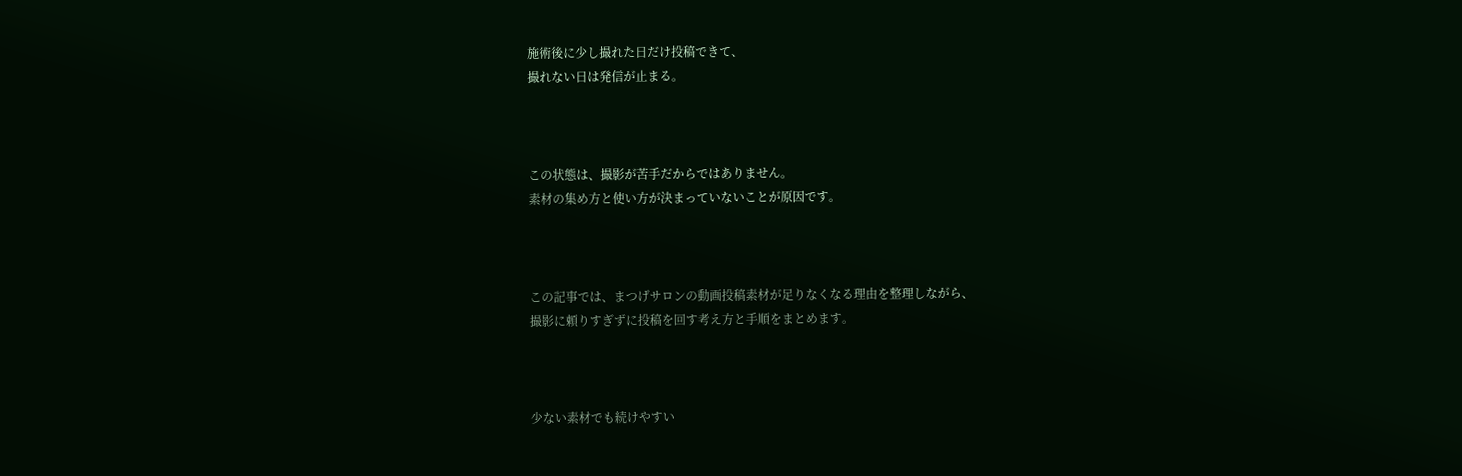施術後に少し撮れた日だけ投稿できて、
撮れない日は発信が止まる。



この状態は、撮影が苦手だからではありません。
素材の集め方と使い方が決まっていないことが原因です。



この記事では、まつげサロンの動画投稿素材が足りなくなる理由を整理しながら、
撮影に頼りすぎずに投稿を回す考え方と手順をまとめます。



少ない素材でも続けやすい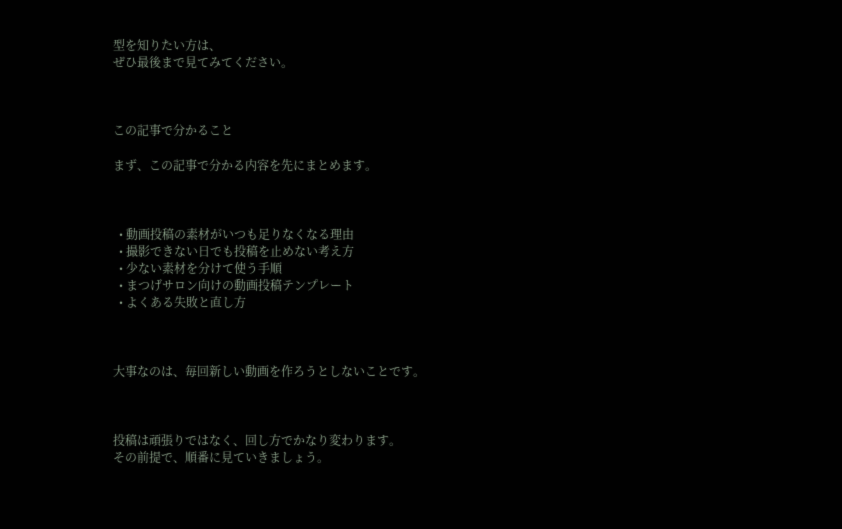型を知りたい方は、
ぜひ最後まで見てみてください。



この記事で分かること

まず、この記事で分かる内容を先にまとめます。



  • 動画投稿の素材がいつも足りなくなる理由
  • 撮影できない日でも投稿を止めない考え方
  • 少ない素材を分けて使う手順
  • まつげサロン向けの動画投稿テンプレート
  • よくある失敗と直し方



大事なのは、毎回新しい動画を作ろうとしないことです。



投稿は頑張りではなく、回し方でかなり変わります。
その前提で、順番に見ていきましょう。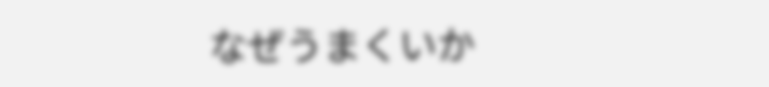なぜうまくいか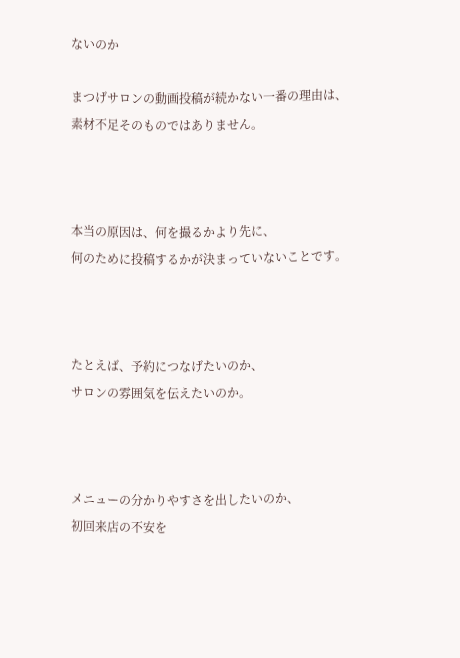ないのか

まつげサロンの動画投稿が続かない一番の理由は、
素材不足そのものではありません。



本当の原因は、何を撮るかより先に、
何のために投稿するかが決まっていないことです。



たとえば、予約につなげたいのか、
サロンの雰囲気を伝えたいのか。



メニューの分かりやすさを出したいのか、
初回来店の不安を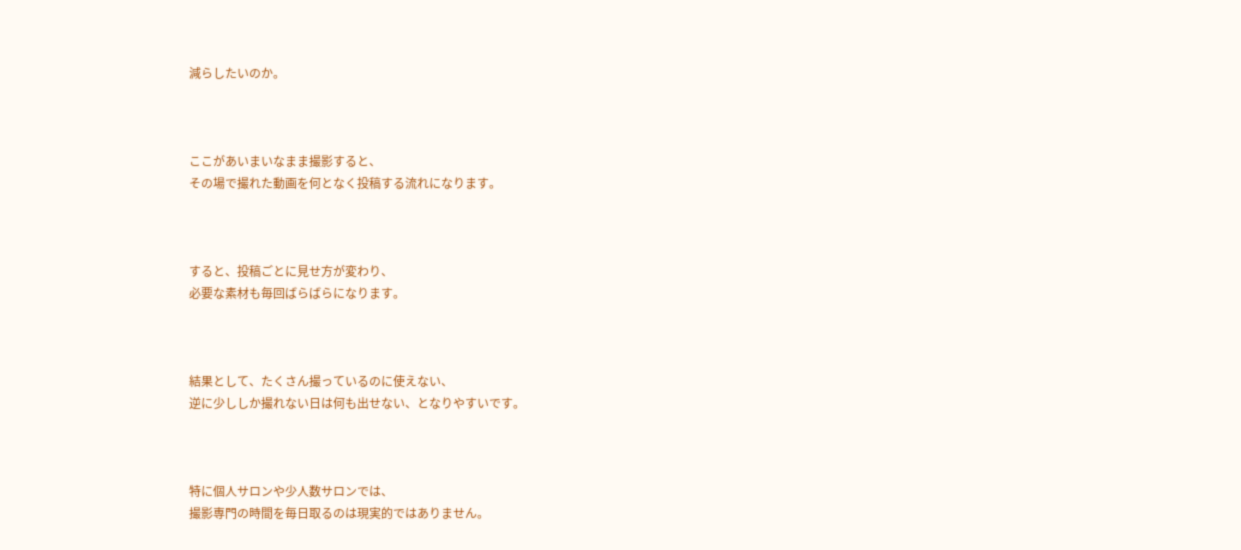減らしたいのか。



ここがあいまいなまま撮影すると、
その場で撮れた動画を何となく投稿する流れになります。



すると、投稿ごとに見せ方が変わり、
必要な素材も毎回ばらばらになります。



結果として、たくさん撮っているのに使えない、
逆に少ししか撮れない日は何も出せない、となりやすいです。



特に個人サロンや少人数サロンでは、
撮影専門の時間を毎日取るのは現実的ではありません。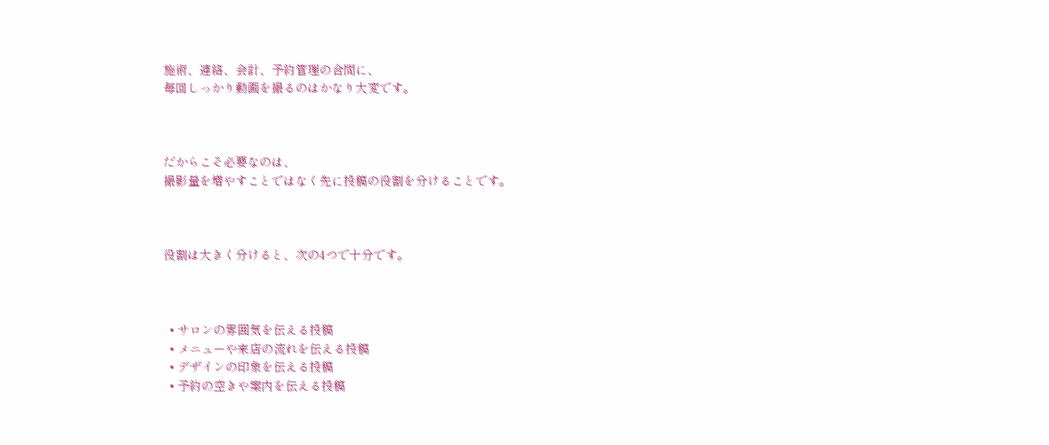施術、連絡、会計、予約管理の合間に、
毎回しっかり動画を撮るのはかなり大変です。



だからこそ必要なのは、
撮影量を増やすことではなく先に投稿の役割を分けることです。



役割は大きく分けると、次の4つで十分です。



  • サロンの雰囲気を伝える投稿
  • メニューや来店の流れを伝える投稿
  • デザインの印象を伝える投稿
  • 予約の空きや案内を伝える投稿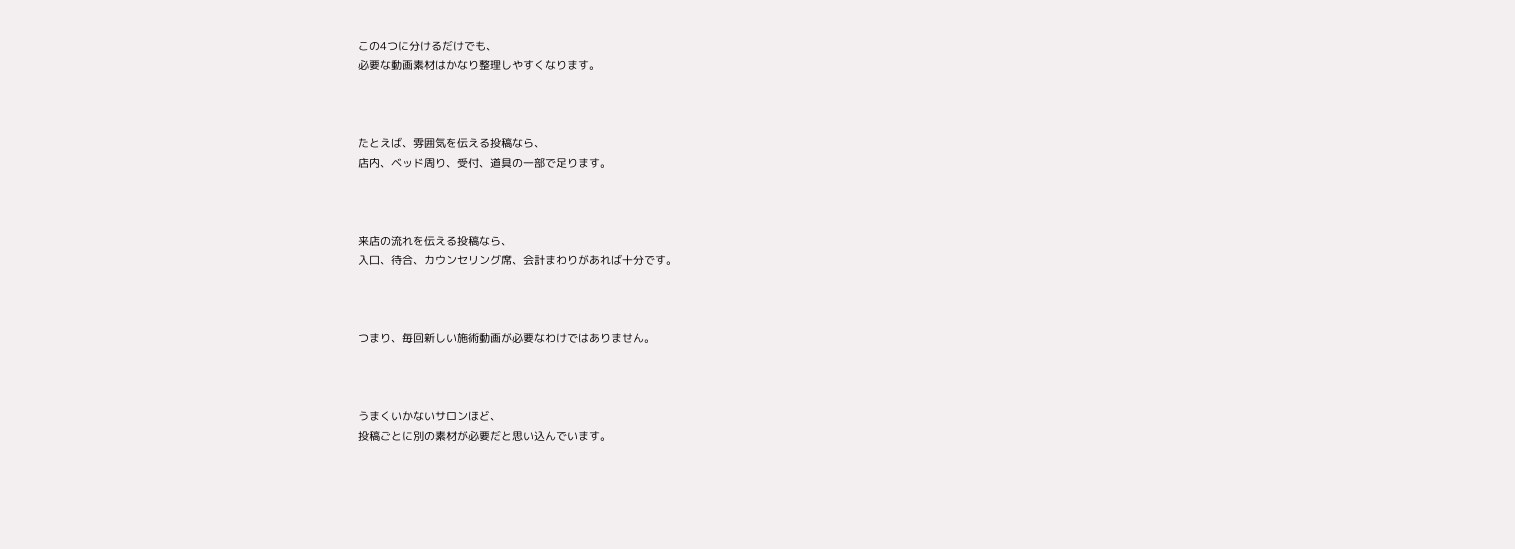この4つに分けるだけでも、
必要な動画素材はかなり整理しやすくなります。



たとえば、雰囲気を伝える投稿なら、
店内、ベッド周り、受付、道具の一部で足ります。



来店の流れを伝える投稿なら、
入口、待合、カウンセリング席、会計まわりがあれば十分です。



つまり、毎回新しい施術動画が必要なわけではありません。



うまくいかないサロンほど、
投稿ごとに別の素材が必要だと思い込んでいます。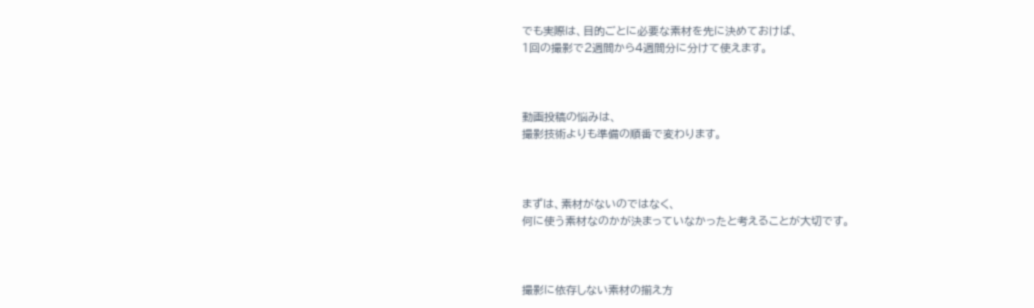でも実際は、目的ごとに必要な素材を先に決めておけば、
1回の撮影で2週間から4週間分に分けて使えます。



動画投稿の悩みは、
撮影技術よりも準備の順番で変わります。



まずは、素材がないのではなく、
何に使う素材なのかが決まっていなかったと考えることが大切です。



撮影に依存しない素材の揃え方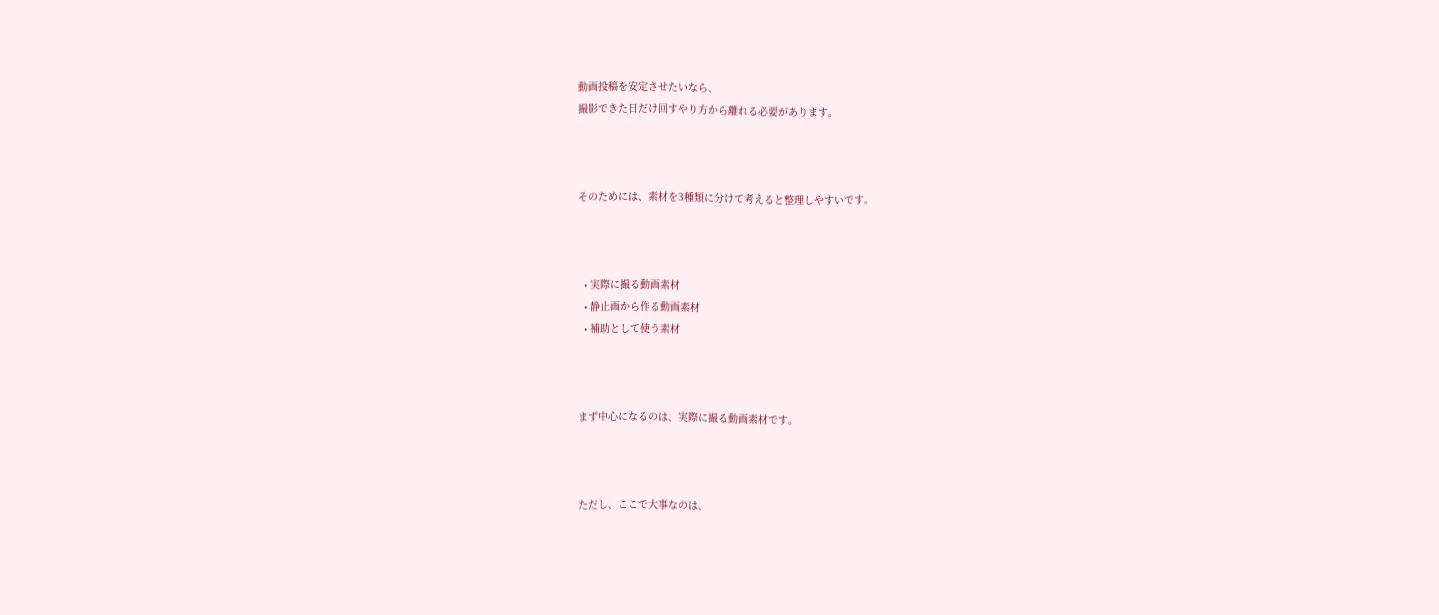動画投稿を安定させたいなら、
撮影できた日だけ回すやり方から離れる必要があります。



そのためには、素材を3種類に分けて考えると整理しやすいです。



  • 実際に撮る動画素材
  • 静止画から作る動画素材
  • 補助として使う素材



まず中心になるのは、実際に撮る動画素材です。



ただし、ここで大事なのは、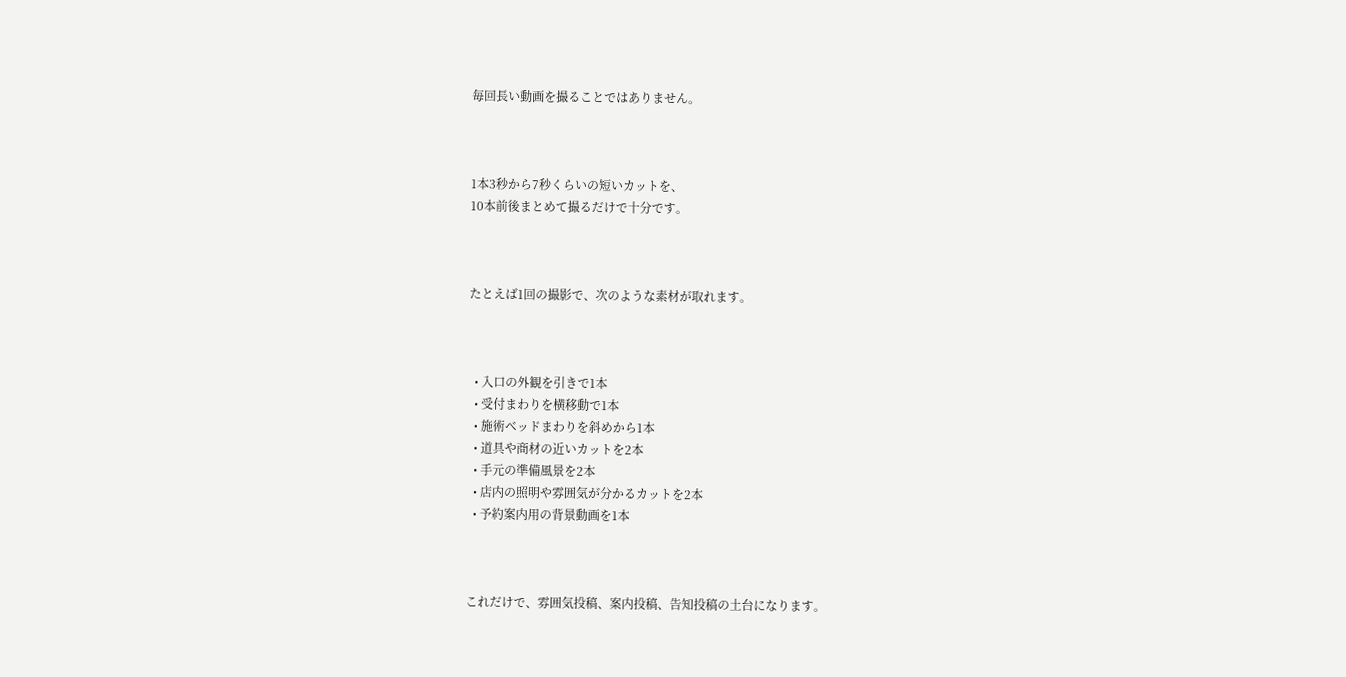毎回長い動画を撮ることではありません。



1本3秒から7秒くらいの短いカットを、
10本前後まとめて撮るだけで十分です。



たとえば1回の撮影で、次のような素材が取れます。



  • 入口の外観を引きで1本
  • 受付まわりを横移動で1本
  • 施術ベッドまわりを斜めから1本
  • 道具や商材の近いカットを2本
  • 手元の準備風景を2本
  • 店内の照明や雰囲気が分かるカットを2本
  • 予約案内用の背景動画を1本



これだけで、雰囲気投稿、案内投稿、告知投稿の土台になります。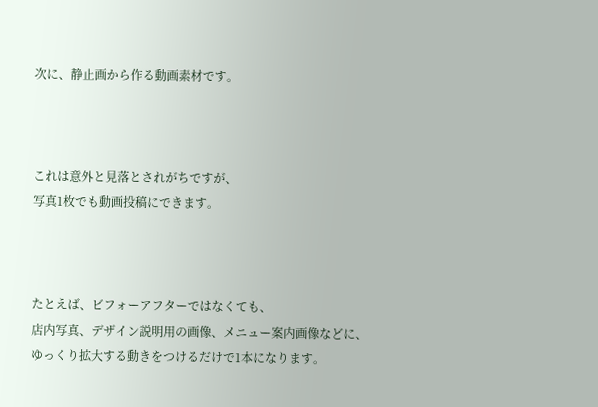次に、静止画から作る動画素材です。



これは意外と見落とされがちですが、
写真1枚でも動画投稿にできます。



たとえば、ビフォーアフターではなくても、
店内写真、デザイン説明用の画像、メニュー案内画像などに、
ゆっくり拡大する動きをつけるだけで1本になります。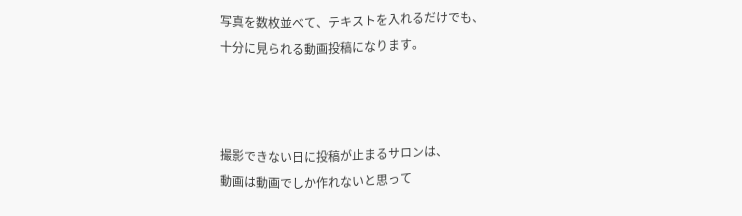写真を数枚並べて、テキストを入れるだけでも、
十分に見られる動画投稿になります。



撮影できない日に投稿が止まるサロンは、
動画は動画でしか作れないと思って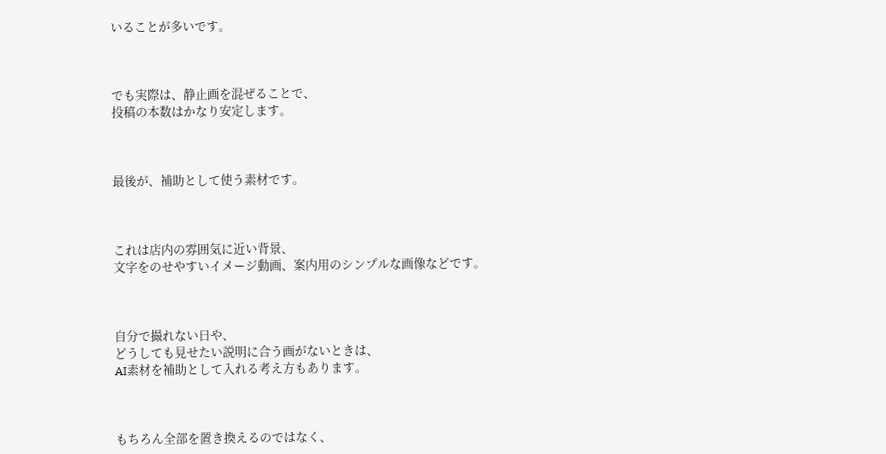いることが多いです。



でも実際は、静止画を混ぜることで、
投稿の本数はかなり安定します。



最後が、補助として使う素材です。



これは店内の雰囲気に近い背景、
文字をのせやすいイメージ動画、案内用のシンプルな画像などです。



自分で撮れない日や、
どうしても見せたい説明に合う画がないときは、
AI素材を補助として入れる考え方もあります。



もちろん全部を置き換えるのではなく、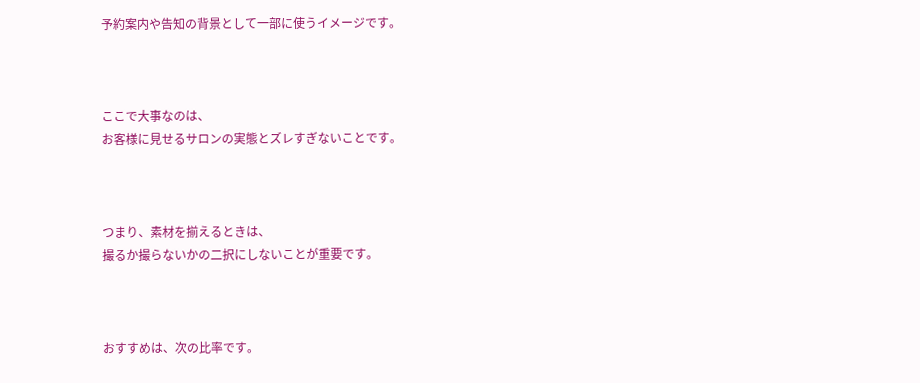予約案内や告知の背景として一部に使うイメージです。



ここで大事なのは、
お客様に見せるサロンの実態とズレすぎないことです。



つまり、素材を揃えるときは、
撮るか撮らないかの二択にしないことが重要です。



おすすめは、次の比率です。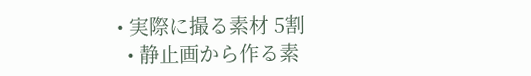• 実際に撮る素材 5割
  • 静止画から作る素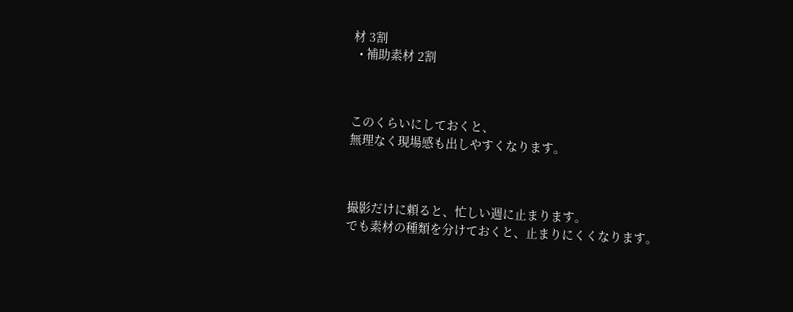材 3割
  • 補助素材 2割



このくらいにしておくと、
無理なく現場感も出しやすくなります。



撮影だけに頼ると、忙しい週に止まります。
でも素材の種類を分けておくと、止まりにくくなります。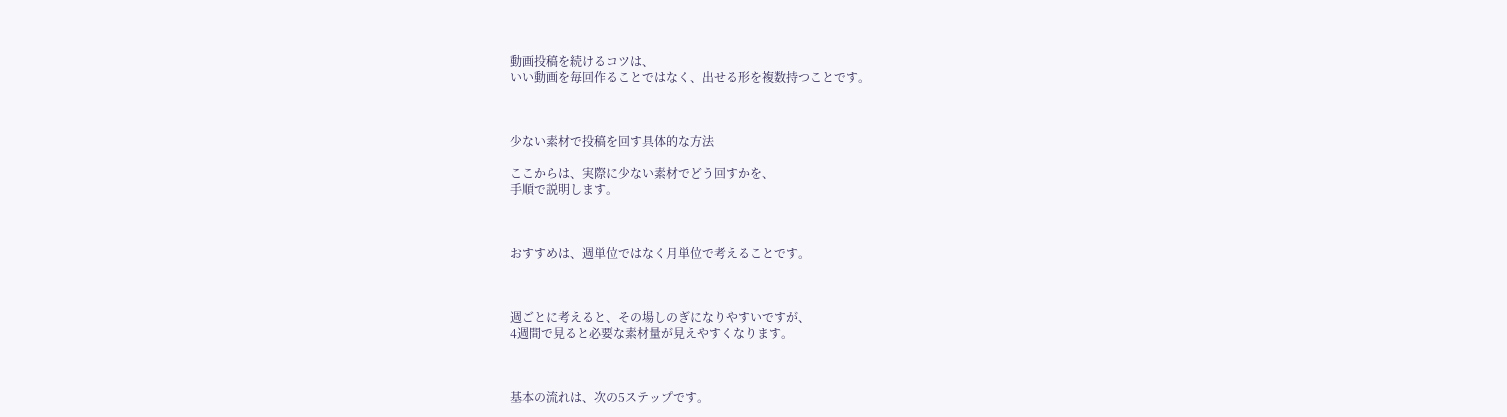動画投稿を続けるコツは、
いい動画を毎回作ることではなく、出せる形を複数持つことです。



少ない素材で投稿を回す具体的な方法

ここからは、実際に少ない素材でどう回すかを、
手順で説明します。



おすすめは、週単位ではなく月単位で考えることです。



週ごとに考えると、その場しのぎになりやすいですが、
4週間で見ると必要な素材量が見えやすくなります。



基本の流れは、次の5ステップです。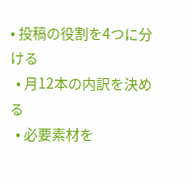• 投稿の役割を4つに分ける
  • 月12本の内訳を決める
  • 必要素材を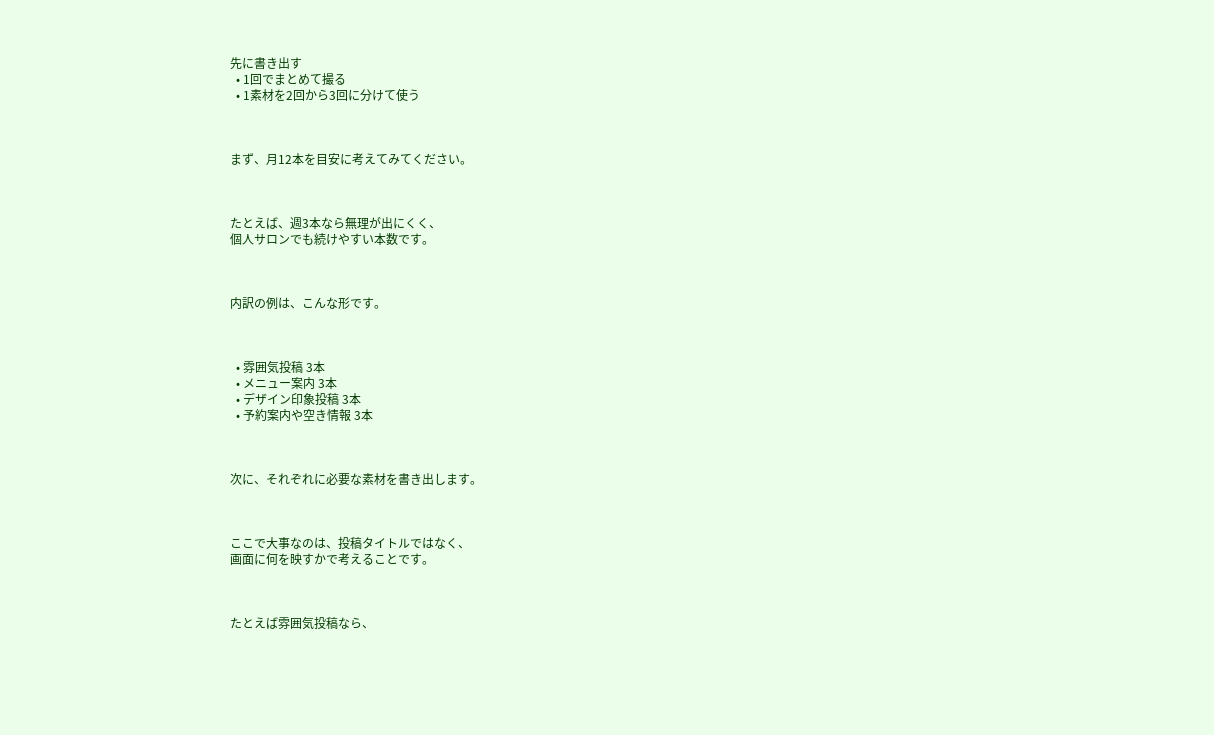先に書き出す
  • 1回でまとめて撮る
  • 1素材を2回から3回に分けて使う



まず、月12本を目安に考えてみてください。



たとえば、週3本なら無理が出にくく、
個人サロンでも続けやすい本数です。



内訳の例は、こんな形です。



  • 雰囲気投稿 3本
  • メニュー案内 3本
  • デザイン印象投稿 3本
  • 予約案内や空き情報 3本



次に、それぞれに必要な素材を書き出します。



ここで大事なのは、投稿タイトルではなく、
画面に何を映すかで考えることです。



たとえば雰囲気投稿なら、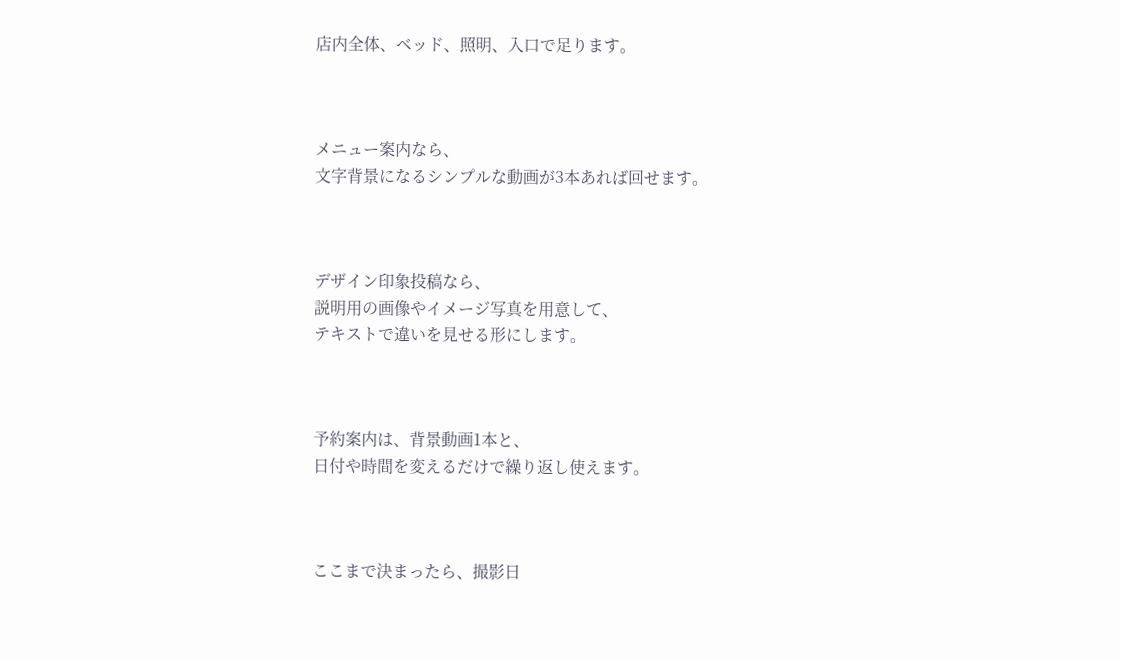店内全体、ベッド、照明、入口で足ります。



メニュー案内なら、
文字背景になるシンプルな動画が3本あれば回せます。



デザイン印象投稿なら、
説明用の画像やイメージ写真を用意して、
テキストで違いを見せる形にします。



予約案内は、背景動画1本と、
日付や時間を変えるだけで繰り返し使えます。



ここまで決まったら、撮影日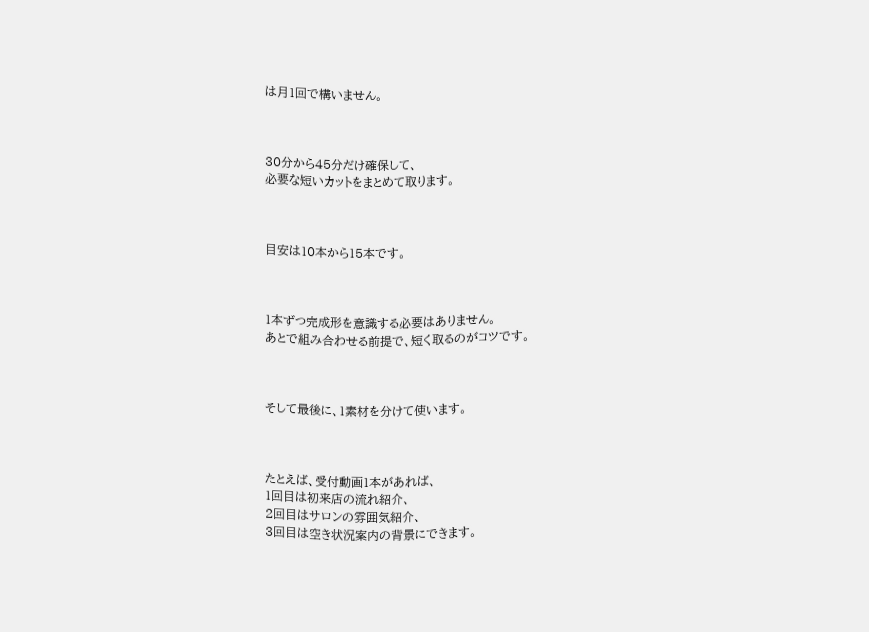は月1回で構いません。



30分から45分だけ確保して、
必要な短いカットをまとめて取ります。



目安は10本から15本です。



1本ずつ完成形を意識する必要はありません。
あとで組み合わせる前提で、短く取るのがコツです。



そして最後に、1素材を分けて使います。



たとえば、受付動画1本があれば、
1回目は初来店の流れ紹介、
2回目はサロンの雰囲気紹介、
3回目は空き状況案内の背景にできます。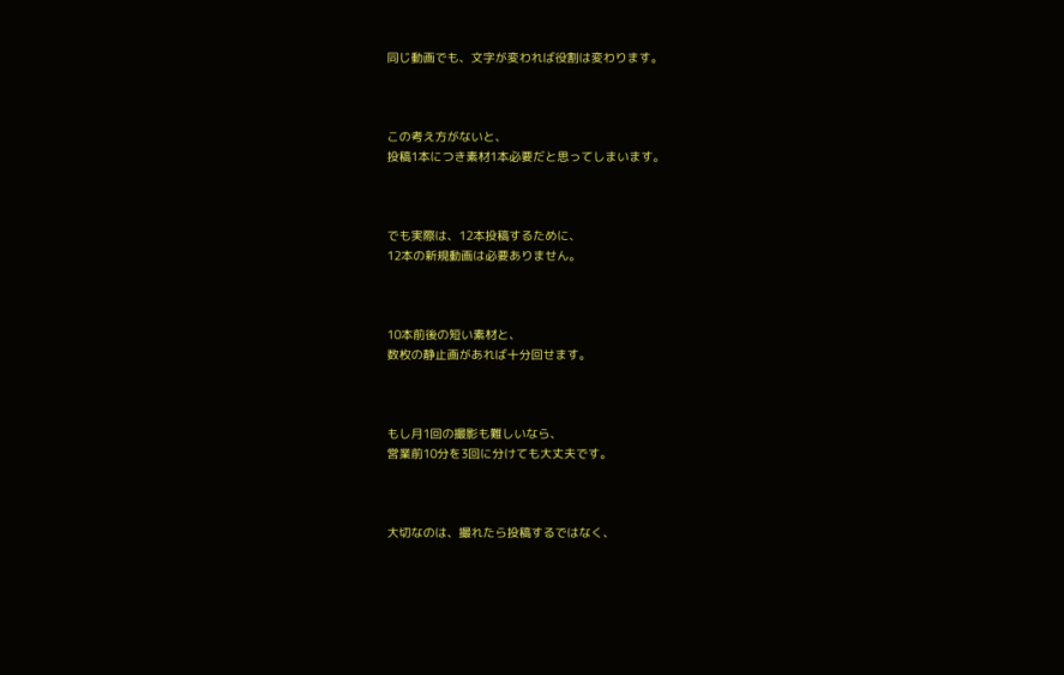同じ動画でも、文字が変われば役割は変わります。



この考え方がないと、
投稿1本につき素材1本必要だと思ってしまいます。



でも実際は、12本投稿するために、
12本の新規動画は必要ありません。



10本前後の短い素材と、
数枚の静止画があれば十分回せます。



もし月1回の撮影も難しいなら、
営業前10分を3回に分けても大丈夫です。



大切なのは、撮れたら投稿するではなく、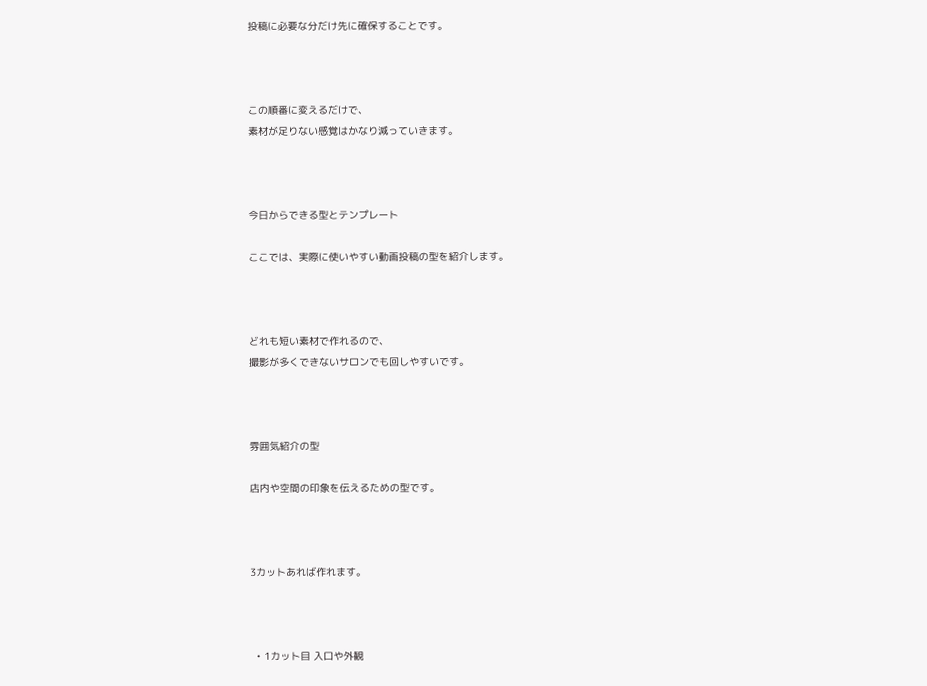投稿に必要な分だけ先に確保することです。



この順番に変えるだけで、
素材が足りない感覚はかなり減っていきます。



今日からできる型とテンプレート

ここでは、実際に使いやすい動画投稿の型を紹介します。



どれも短い素材で作れるので、
撮影が多くできないサロンでも回しやすいです。



雰囲気紹介の型

店内や空間の印象を伝えるための型です。



3カットあれば作れます。



  • 1カット目 入口や外観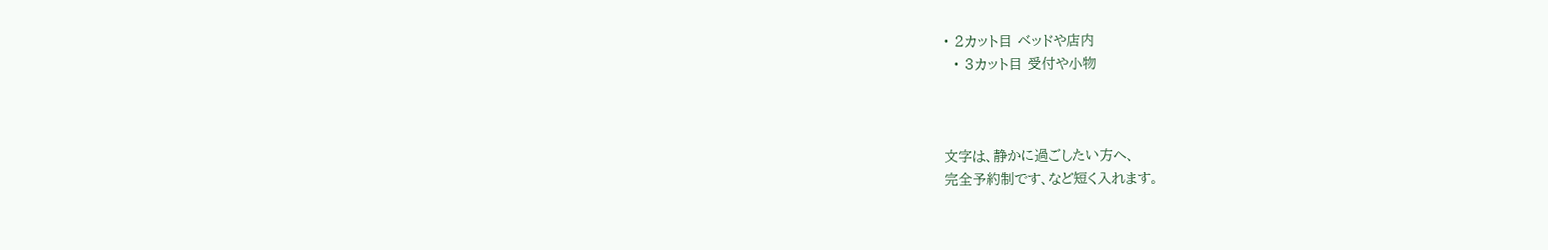• 2カット目 ベッドや店内
  • 3カット目 受付や小物



文字は、静かに過ごしたい方へ、
完全予約制です、など短く入れます。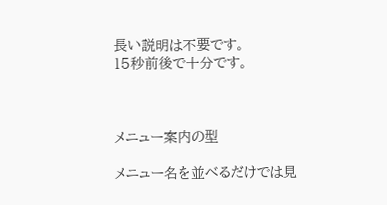長い説明は不要です。
15秒前後で十分です。



メニュー案内の型

メニュー名を並べるだけでは見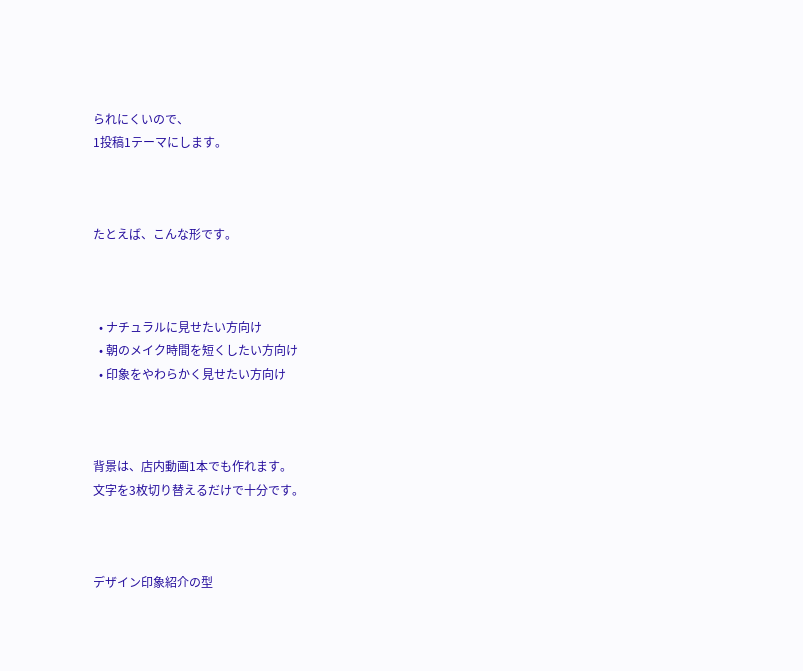られにくいので、
1投稿1テーマにします。



たとえば、こんな形です。



  • ナチュラルに見せたい方向け
  • 朝のメイク時間を短くしたい方向け
  • 印象をやわらかく見せたい方向け



背景は、店内動画1本でも作れます。
文字を3枚切り替えるだけで十分です。



デザイン印象紹介の型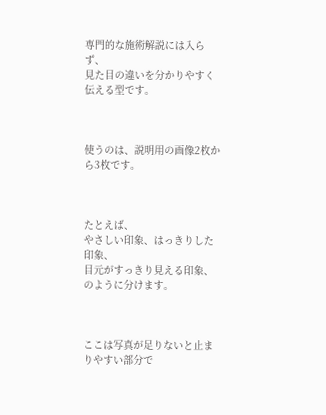専門的な施術解説には入らず、
見た目の違いを分かりやすく伝える型です。



使うのは、説明用の画像2枚から3枚です。



たとえば、
やさしい印象、はっきりした印象、
目元がすっきり見える印象、のように分けます。



ここは写真が足りないと止まりやすい部分で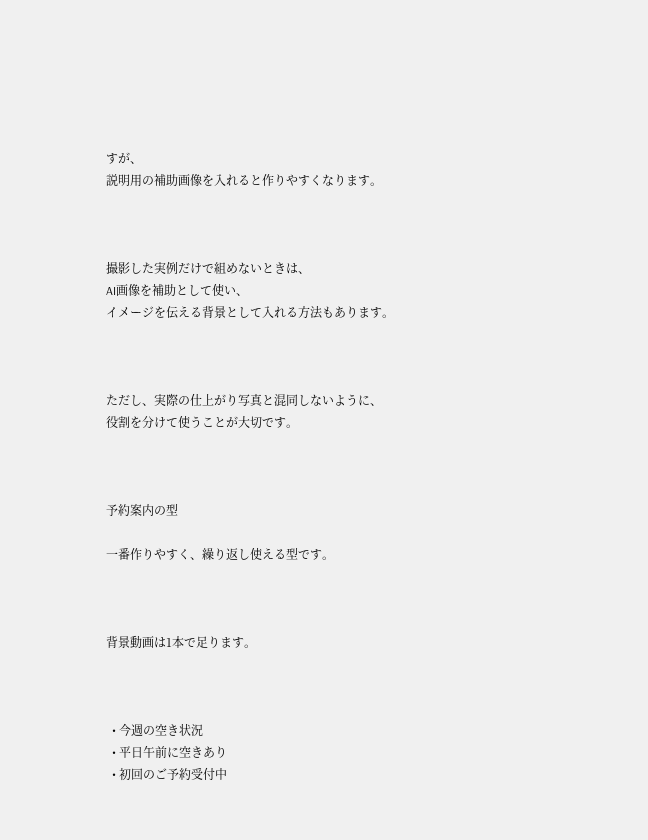すが、
説明用の補助画像を入れると作りやすくなります。



撮影した実例だけで組めないときは、
AI画像を補助として使い、
イメージを伝える背景として入れる方法もあります。



ただし、実際の仕上がり写真と混同しないように、
役割を分けて使うことが大切です。



予約案内の型

一番作りやすく、繰り返し使える型です。



背景動画は1本で足ります。



  • 今週の空き状況
  • 平日午前に空きあり
  • 初回のご予約受付中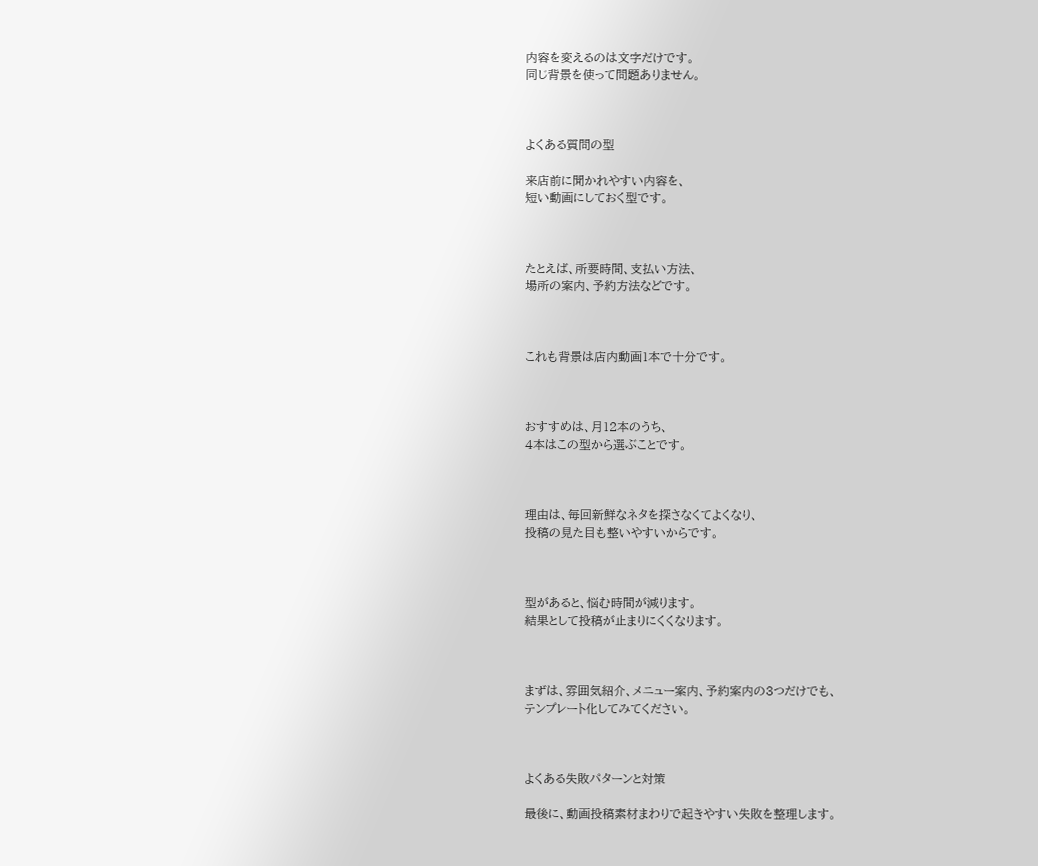内容を変えるのは文字だけです。
同じ背景を使って問題ありません。



よくある質問の型

来店前に聞かれやすい内容を、
短い動画にしておく型です。



たとえば、所要時間、支払い方法、
場所の案内、予約方法などです。



これも背景は店内動画1本で十分です。



おすすめは、月12本のうち、
4本はこの型から選ぶことです。



理由は、毎回新鮮なネタを探さなくてよくなり、
投稿の見た目も整いやすいからです。



型があると、悩む時間が減ります。
結果として投稿が止まりにくくなります。



まずは、雰囲気紹介、メニュー案内、予約案内の3つだけでも、
テンプレート化してみてください。



よくある失敗パターンと対策

最後に、動画投稿素材まわりで起きやすい失敗を整理します。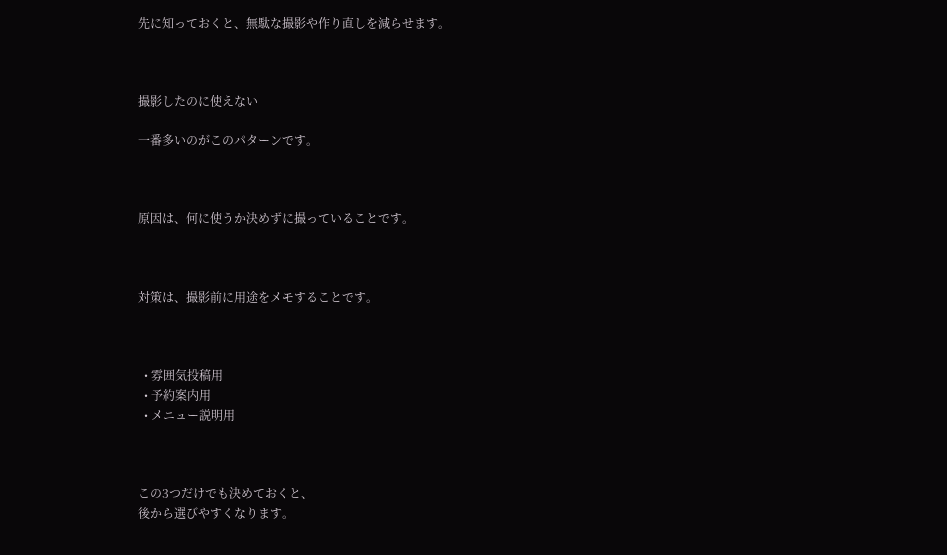先に知っておくと、無駄な撮影や作り直しを減らせます。



撮影したのに使えない

一番多いのがこのパターンです。



原因は、何に使うか決めずに撮っていることです。



対策は、撮影前に用途をメモすることです。



  • 雰囲気投稿用
  • 予約案内用
  • メニュー説明用



この3つだけでも決めておくと、
後から選びやすくなります。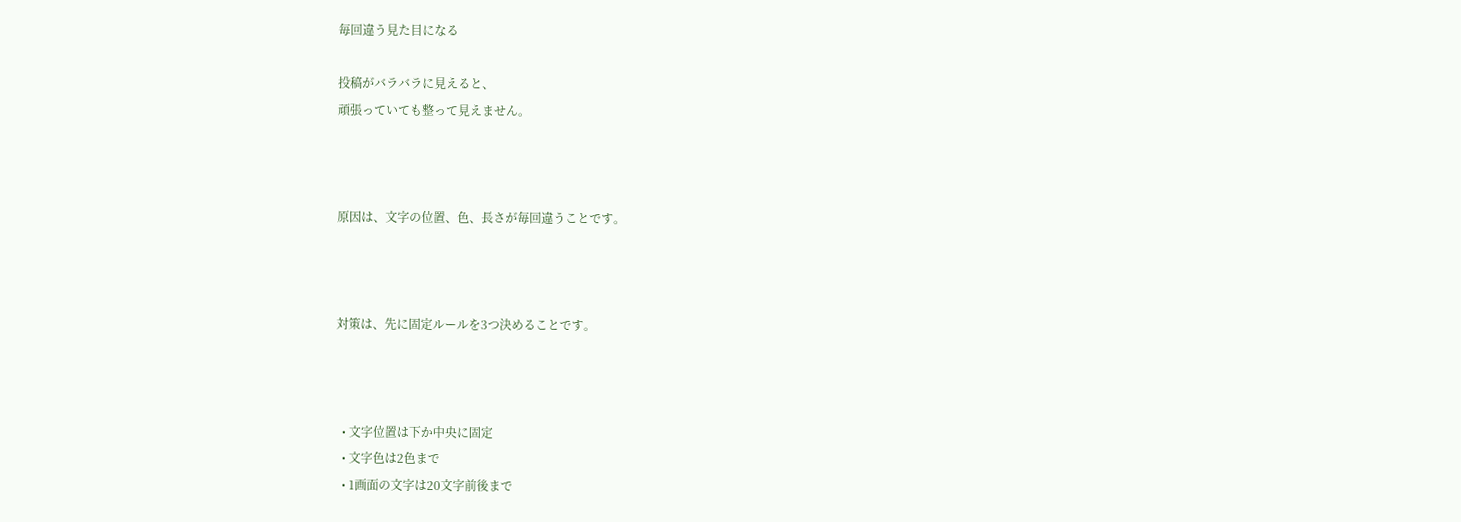毎回違う見た目になる

投稿がバラバラに見えると、
頑張っていても整って見えません。



原因は、文字の位置、色、長さが毎回違うことです。



対策は、先に固定ルールを3つ決めることです。



  • 文字位置は下か中央に固定
  • 文字色は2色まで
  • 1画面の文字は20文字前後まで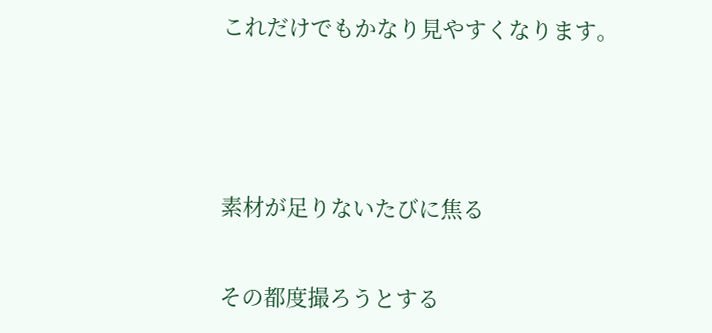これだけでもかなり見やすくなります。



素材が足りないたびに焦る

その都度撮ろうとする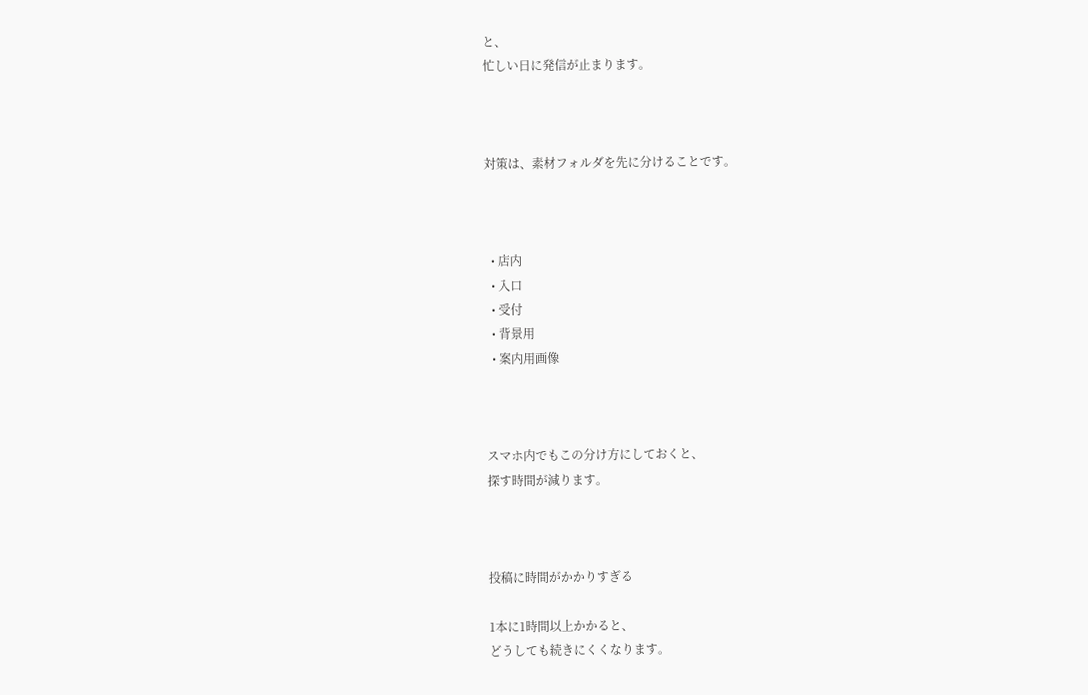と、
忙しい日に発信が止まります。



対策は、素材フォルダを先に分けることです。



  • 店内
  • 入口
  • 受付
  • 背景用
  • 案内用画像



スマホ内でもこの分け方にしておくと、
探す時間が減ります。



投稿に時間がかかりすぎる

1本に1時間以上かかると、
どうしても続きにくくなります。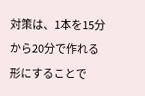対策は、1本を15分から20分で作れる形にすることで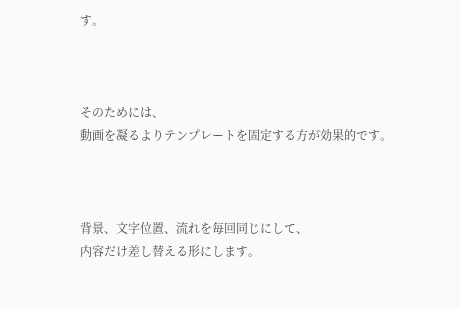す。



そのためには、
動画を凝るよりテンプレートを固定する方が効果的です。



背景、文字位置、流れを毎回同じにして、
内容だけ差し替える形にします。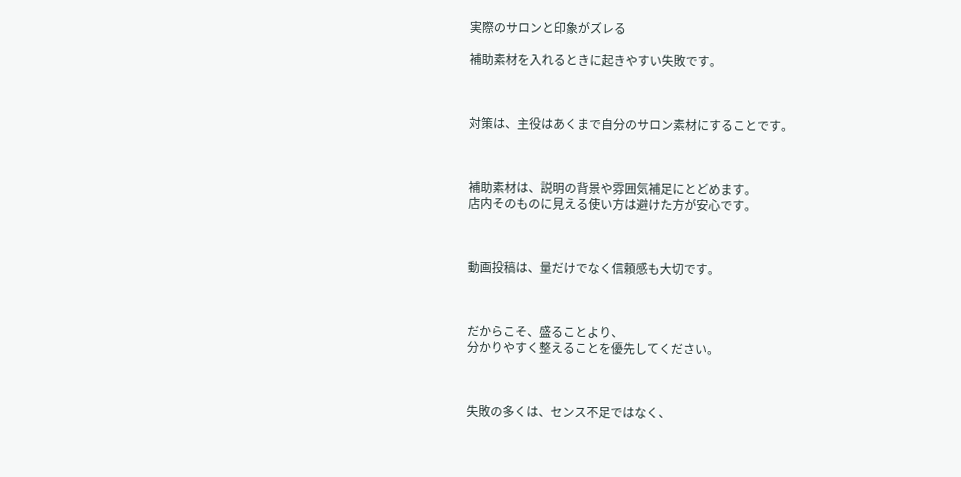実際のサロンと印象がズレる

補助素材を入れるときに起きやすい失敗です。



対策は、主役はあくまで自分のサロン素材にすることです。



補助素材は、説明の背景や雰囲気補足にとどめます。
店内そのものに見える使い方は避けた方が安心です。



動画投稿は、量だけでなく信頼感も大切です。



だからこそ、盛ることより、
分かりやすく整えることを優先してください。



失敗の多くは、センス不足ではなく、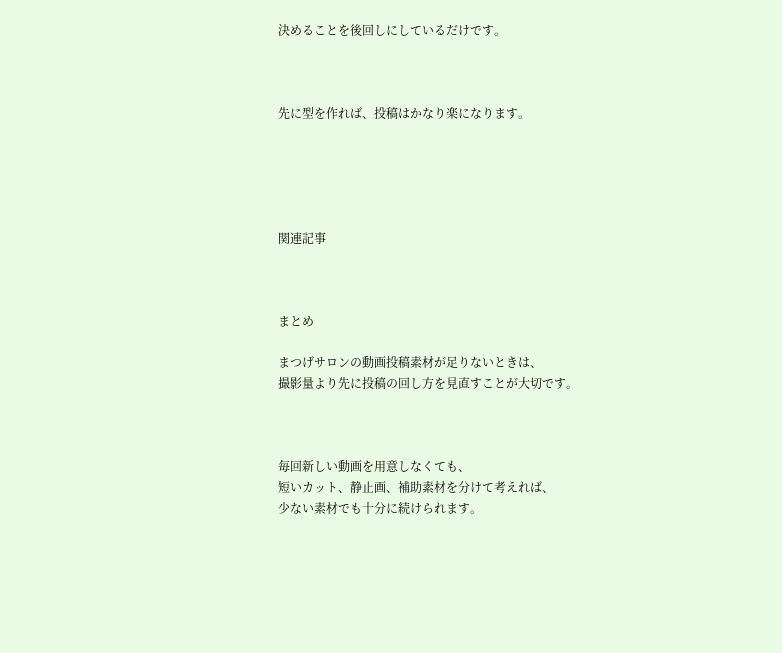決めることを後回しにしているだけです。



先に型を作れば、投稿はかなり楽になります。





関連記事



まとめ

まつげサロンの動画投稿素材が足りないときは、
撮影量より先に投稿の回し方を見直すことが大切です。



毎回新しい動画を用意しなくても、
短いカット、静止画、補助素材を分けて考えれば、
少ない素材でも十分に続けられます。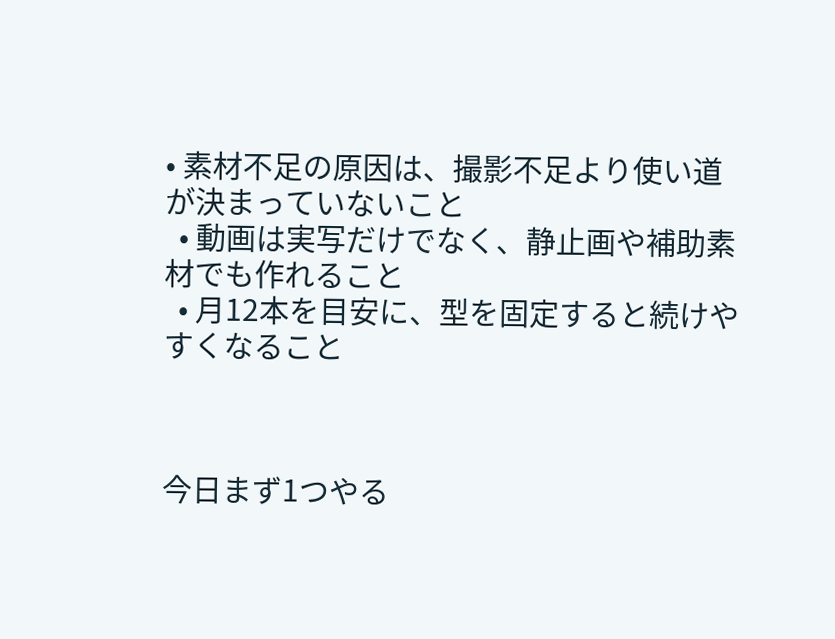• 素材不足の原因は、撮影不足より使い道が決まっていないこと
  • 動画は実写だけでなく、静止画や補助素材でも作れること
  • 月12本を目安に、型を固定すると続けやすくなること



今日まず1つやる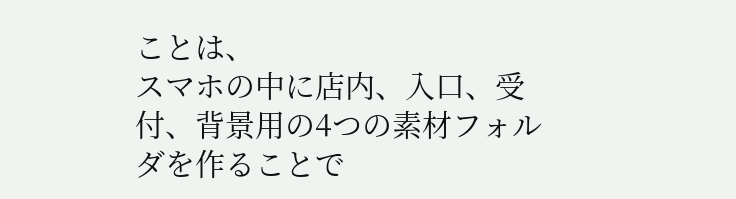ことは、
スマホの中に店内、入口、受付、背景用の4つの素材フォルダを作ることで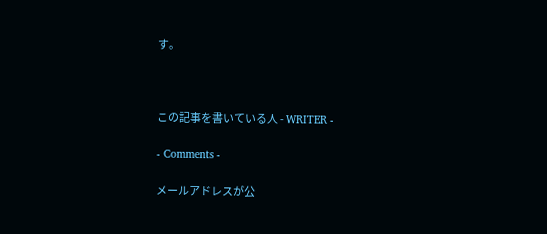す。



この記事を書いている人 - WRITER -

- Comments -

メールアドレスが公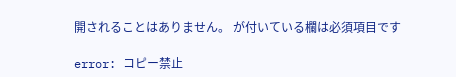開されることはありません。 が付いている欄は必須項目です

error: コピー禁止